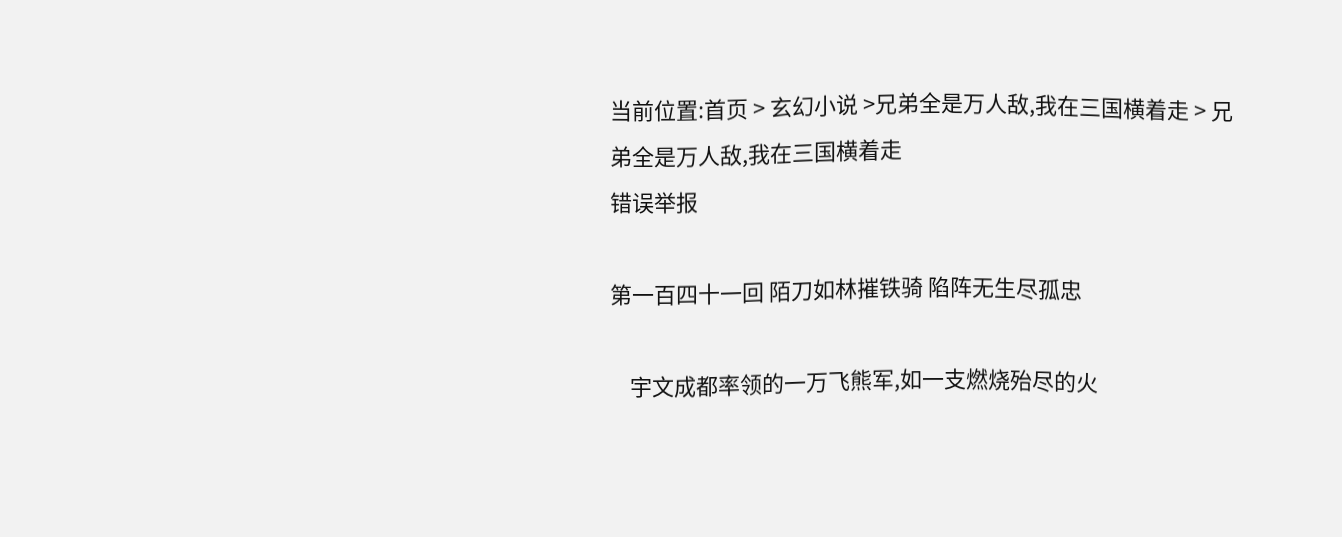当前位置:首页 > 玄幻小说 >兄弟全是万人敌,我在三国横着走 > 兄弟全是万人敌,我在三国横着走
错误举报

第一百四十一回 陌刀如林摧铁骑 陷阵无生尽孤忠

    宇文成都率领的一万飞熊军,如一支燃烧殆尽的火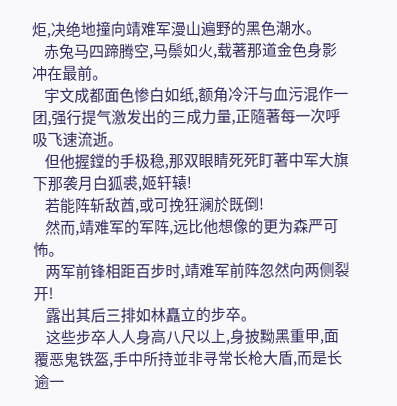炬,决绝地撞向靖难军漫山遍野的黑色潮水。
    赤兔马四蹄腾空,马鬃如火,载著那道金色身影冲在最前。
    宇文成都面色惨白如纸,额角冷汗与血污混作一团,强行提气激发出的三成力量,正隨著每一次呼吸飞速流逝。
    但他握鏜的手极稳,那双眼睛死死盯著中军大旗下那袭月白狐裘,姬轩辕!
    若能阵斩敌酋,或可挽狂澜於既倒!
    然而,靖难军的军阵,远比他想像的更为森严可怖。
    两军前锋相距百步时,靖难军前阵忽然向两侧裂开!
    露出其后三排如林矗立的步卒。
    这些步卒人人身高八尺以上,身披黝黑重甲,面覆恶鬼铁盔,手中所持並非寻常长枪大盾,而是长逾一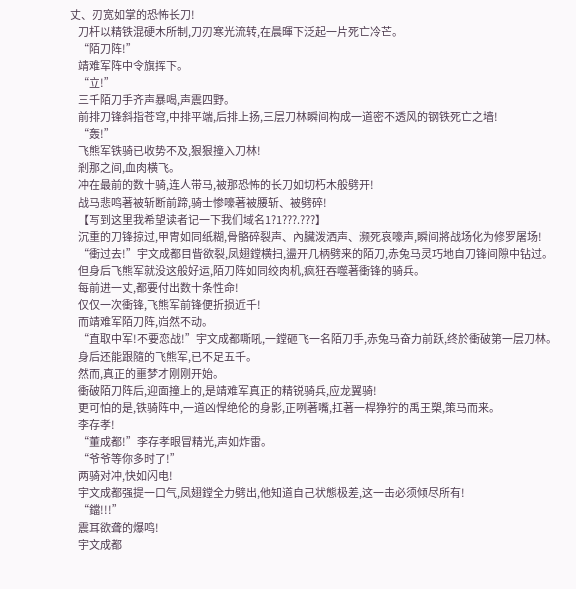丈、刃宽如掌的恐怖长刀!
    刀杆以精铁混硬木所制,刀刃寒光流转,在晨暉下泛起一片死亡冷芒。
    “陌刀阵!”
    靖难军阵中令旗挥下。
    “立!”
    三千陌刀手齐声暴喝,声震四野。
    前排刀锋斜指苍穹,中排平端,后排上扬,三层刀林瞬间构成一道密不透风的钢铁死亡之墙!
    “轰!”
    飞熊军铁骑已收势不及,狠狠撞入刀林!
    剎那之间,血肉横飞。
    冲在最前的数十骑,连人带马,被那恐怖的长刀如切朽木般劈开!
    战马悲鸣著被斩断前蹄,骑士惨嚎著被腰斩、被劈碎!
    【写到这里我希望读者记一下我们域名1?1???.???】
    沉重的刀锋掠过,甲冑如同纸糊,骨骼碎裂声、內臟泼洒声、濒死哀嚎声,瞬间將战场化为修罗屠场!
    “衝过去!”宇文成都目眥欲裂,凤翅鏜横扫,盪开几柄劈来的陌刀,赤兔马灵巧地自刀锋间隙中钻过。
    但身后飞熊军就没这般好运,陌刀阵如同绞肉机,疯狂吞噬著衝锋的骑兵。
    每前进一丈,都要付出数十条性命!
    仅仅一次衝锋,飞熊军前锋便折损近千!
    而靖难军陌刀阵,岿然不动。
    “直取中军!不要恋战!”宇文成都嘶吼,一鏜砸飞一名陌刀手,赤兔马奋力前跃,终於衝破第一层刀林。
    身后还能跟隨的飞熊军,已不足五千。
    然而,真正的噩梦才刚刚开始。
    衝破陌刀阵后,迎面撞上的,是靖难军真正的精锐骑兵,应龙翼骑!
    更可怕的是,铁骑阵中,一道凶悍绝伦的身影,正咧著嘴,扛著一桿狰狞的禹王槊,策马而来。
    李存孝!
    “董成都!”李存孝眼冒精光,声如炸雷。
    “爷爷等你多时了!”
    两骑对冲,快如闪电!
    宇文成都强提一口气,凤翅鏜全力劈出,他知道自己状態极差,这一击必须倾尽所有!
    “鐺!!!”
    震耳欲聋的爆鸣!
    宇文成都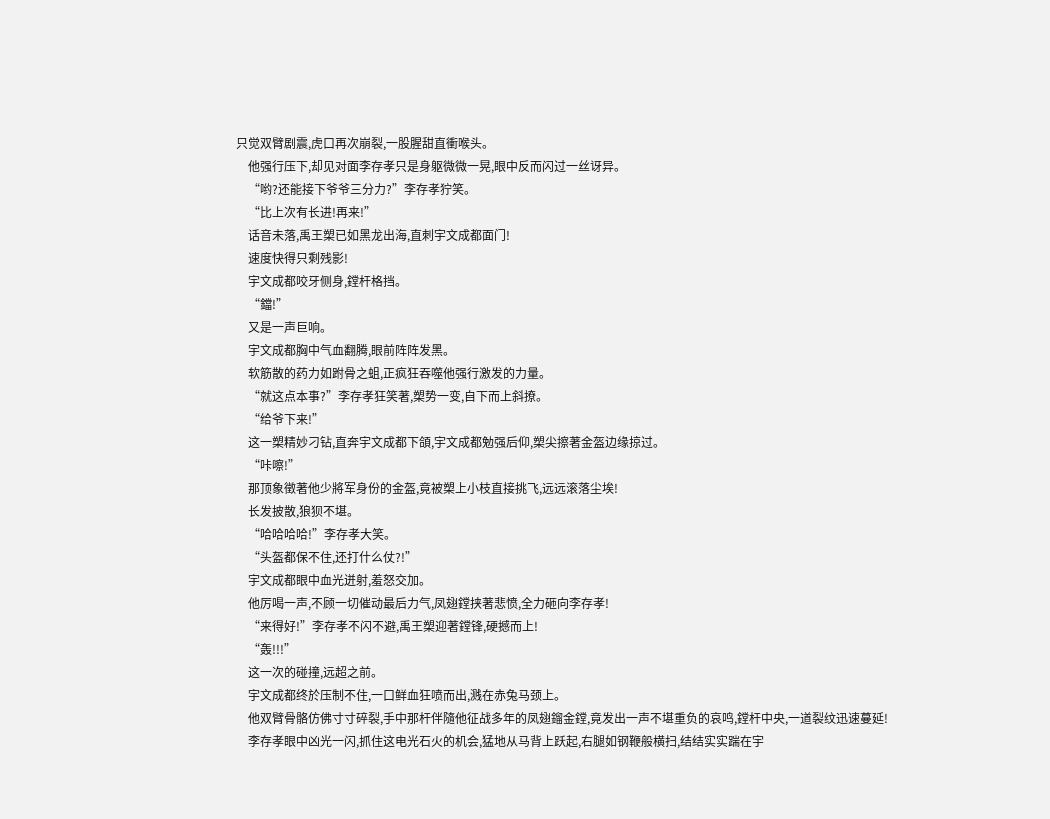只觉双臂剧震,虎口再次崩裂,一股腥甜直衝喉头。
    他强行压下,却见对面李存孝只是身躯微微一晃,眼中反而闪过一丝讶异。
    “哟?还能接下爷爷三分力?”李存孝狞笑。
    “比上次有长进!再来!”
    话音未落,禹王槊已如黑龙出海,直刺宇文成都面门!
    速度快得只剩残影!
    宇文成都咬牙侧身,鏜杆格挡。
    “鐺!”
    又是一声巨响。
    宇文成都胸中气血翻腾,眼前阵阵发黑。
    软筋散的药力如跗骨之蛆,正疯狂吞噬他强行激发的力量。
    “就这点本事?”李存孝狂笑著,槊势一变,自下而上斜撩。
    “给爷下来!”
    这一槊精妙刁钻,直奔宇文成都下頜,宇文成都勉强后仰,槊尖擦著金盔边缘掠过。
    “咔嚓!”
    那顶象徵著他少將军身份的金盔,竟被槊上小枝直接挑飞,远远滚落尘埃!
    长发披散,狼狈不堪。
    “哈哈哈哈!”李存孝大笑。
    “头盔都保不住,还打什么仗?!”
    宇文成都眼中血光迸射,羞怒交加。
    他厉喝一声,不顾一切催动最后力气,凤翅鏜挟著悲愤,全力砸向李存孝!
    “来得好!”李存孝不闪不避,禹王槊迎著鏜锋,硬撼而上!
    “轰!!!”
    这一次的碰撞,远超之前。
    宇文成都终於压制不住,一口鲜血狂喷而出,溅在赤兔马颈上。
    他双臂骨骼仿佛寸寸碎裂,手中那杆伴隨他征战多年的凤翅鎦金鏜,竟发出一声不堪重负的哀鸣,鏜杆中央,一道裂纹迅速蔓延!
    李存孝眼中凶光一闪,抓住这电光石火的机会,猛地从马背上跃起,右腿如钢鞭般横扫,结结实实踹在宇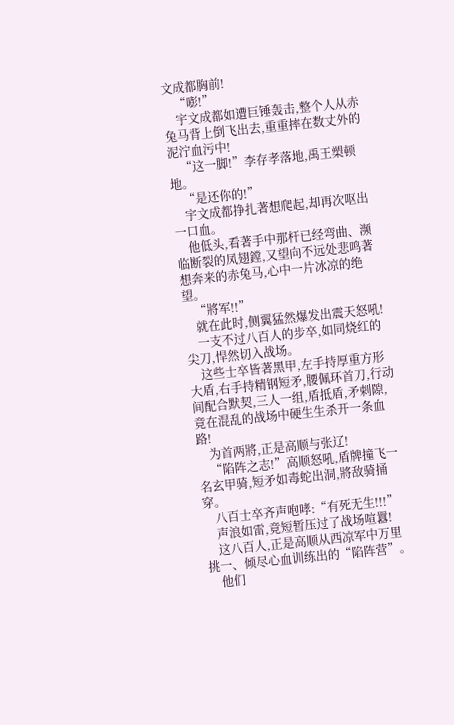文成都胸前!
    “嘭!”
    宇文成都如遭巨锤轰击,整个人从赤兔马背上倒飞出去,重重摔在数丈外的泥泞血污中!
    “这一脚!”李存孝落地,禹王槊顿地。
    “是还你的!”
    宇文成都挣扎著想爬起,却再次呕出一口血。
    他低头,看著手中那杆已经弯曲、濒临断裂的凤翅鏜,又望向不远处悲鸣著想奔来的赤兔马,心中一片冰凉的绝望。
    “將军!!”
    就在此时,侧翼猛然爆发出震天怒吼!
    一支不过八百人的步卒,如同烧红的尖刀,悍然切入战场。
    这些士卒皆著黑甲,左手持厚重方形大盾,右手持精钢短矛,腰佩环首刀,行动间配合默契,三人一组,盾抵盾,矛刺隙,竟在混乱的战场中硬生生杀开一条血路!
    为首两將,正是高顺与张辽!
    “陷阵之志!”高顺怒吼,盾牌撞飞一名玄甲骑,短矛如毒蛇出洞,將敌骑捅穿。
    八百士卒齐声咆哮:“有死无生!!!”
    声浪如雷,竟短暂压过了战场喧囂!
    这八百人,正是高顺从西凉军中万里挑一、倾尽心血训练出的“陷阵营”。
    他们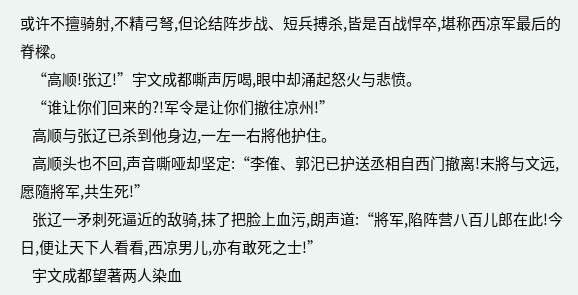或许不擅骑射,不精弓弩,但论结阵步战、短兵搏杀,皆是百战悍卒,堪称西凉军最后的脊樑。
    “高顺!张辽!”宇文成都嘶声厉喝,眼中却涌起怒火与悲愤。
    “谁让你们回来的?!军令是让你们撤往凉州!”
    高顺与张辽已杀到他身边,一左一右將他护住。
    高顺头也不回,声音嘶哑却坚定:“李傕、郭汜已护送丞相自西门撤离!末將与文远,愿隨將军,共生死!”
    张辽一矛刺死逼近的敌骑,抹了把脸上血污,朗声道:“將军,陷阵营八百儿郎在此!今日,便让天下人看看,西凉男儿,亦有敢死之士!”
    宇文成都望著两人染血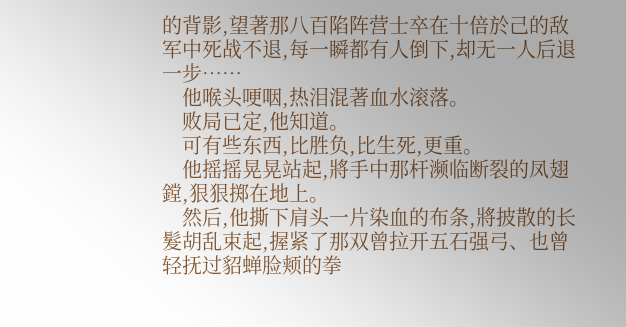的背影,望著那八百陷阵营士卒在十倍於己的敌军中死战不退,每一瞬都有人倒下,却无一人后退一步……
    他喉头哽咽,热泪混著血水滚落。
    败局已定,他知道。
    可有些东西,比胜负,比生死,更重。
    他摇摇晃晃站起,將手中那杆濒临断裂的凤翅鏜,狠狠掷在地上。
    然后,他撕下肩头一片染血的布条,將披散的长髮胡乱束起,握紧了那双曾拉开五石强弓、也曾轻抚过貂蝉脸颊的拳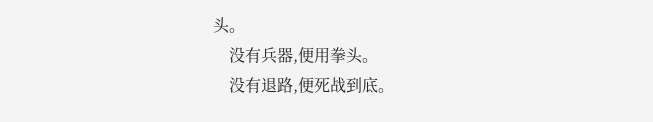头。
    没有兵器,便用拳头。
    没有退路,便死战到底。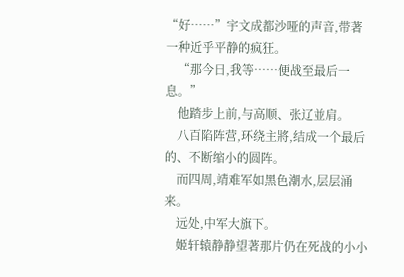“好……”宇文成都沙哑的声音,带著一种近乎平静的疯狂。
    “那今日,我等……便战至最后一息。”
    他踏步上前,与高顺、张辽並肩。
    八百陷阵营,环绕主將,结成一个最后的、不断缩小的圆阵。
    而四周,靖难军如黑色潮水,层层涌来。
    远处,中军大旗下。
    姬轩辕静静望著那片仍在死战的小小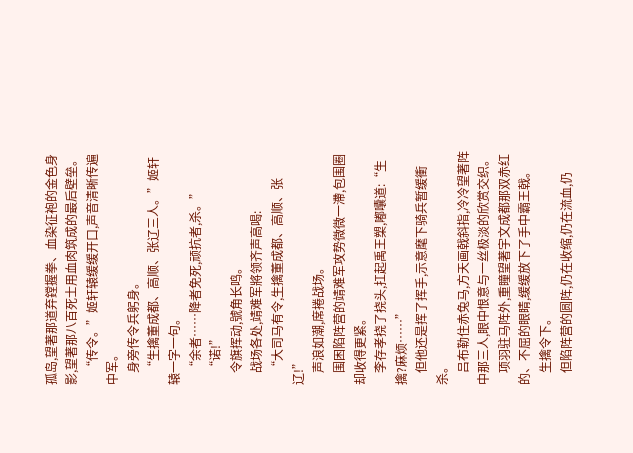孤岛,望著那道弃鏜握拳、血染征袍的金色身影,望著那八百死士用血肉筑成的最后壁垒。
    “传令。”姬轩辕缓缓开口,声音清晰传遍中军。
    身旁传令兵躬身。
    “生擒董成都、高顺、张辽三人。”姬轩辕一字一句。
    “余者……降者免死,顽抗者,杀。”
    “诺!”
    令旗挥动,號角长鸣。
    战场各处,靖难军將领齐声高喝:
    “大司马有令,生擒董成都、高顺、张辽!”
    声浪如潮,席捲战场。
    围困陷阵营的靖难军攻势微微一滯,包围圈却收得更紧。
    李存孝挠了挠头,扛起禹王槊,嘟囔道:“生擒?麻烦……”
    但他还是挥了挥手,示意麾下骑兵暂缓衝杀。
    吕布勒住赤兔马,方天画戟斜指,冷冷望著阵中那三人,眼中恨意与一丝极淡的欣赏交织。
    项羽驻马阵外,重瞳望著宇文成都那双赤红的、不屈的眼睛,缓缓放下了手中霸王戟。
    生擒令下。
    但陷阵营的圆阵,仍在收缩,仍在流血,仍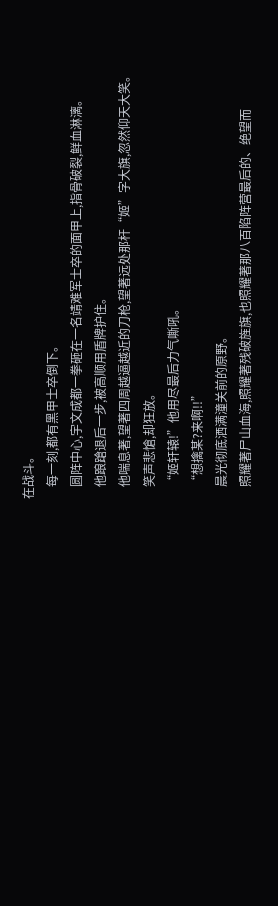在战斗。
    每一刻,都有黑甲士卒倒下。
    圆阵中心,宇文成都一拳砸在一名靖难军士卒的面甲上,指骨破裂,鲜血淋漓。
    他踉蹌退后一步,被高顺用盾牌护住。
    他喘息著,望著四周越逼越近的刀枪,望著远处那杆“姬”字大旗,忽然仰天大笑。
    笑声悲愴,却狂放。
    “姬轩辕!”他用尽最后力气嘶吼。
    “想擒某?来啊!!”
    晨光彻底洒满潼关前的原野。
    照耀著尸山血海,照耀著残破旌旗,也照耀著那八百陷阵营最后的、绝望而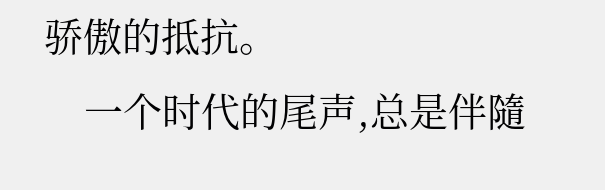骄傲的抵抗。
    一个时代的尾声,总是伴隨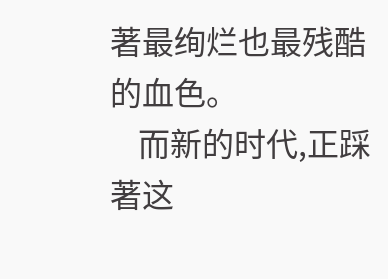著最绚烂也最残酷的血色。
    而新的时代,正踩著这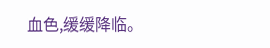血色,缓缓降临。